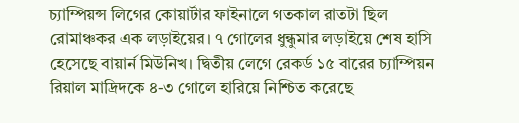চ্যাম্পিয়ন্স লিগের কোয়ার্টার ফাইনালে গতকাল রাতটা ছিল রোমাঞ্চকর এক লড়াইয়ের। ৭ গোলের ধুন্ধুমার লড়াইয়ে শেষ হাসি হেসেছে বায়ার্ন মিউনিখ। দ্বিতীয় লেগে রেকর্ড ১৫ বারের চ্যাম্পিয়ন রিয়াল মাদ্রিদকে ৪-৩ গোলে হারিয়ে নিশ্চিত করেছে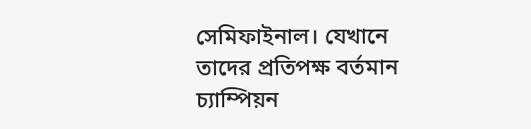সেমিফাইনাল। যেখানে তাদের প্রতিপক্ষ বর্তমান চ্যাম্পিয়ন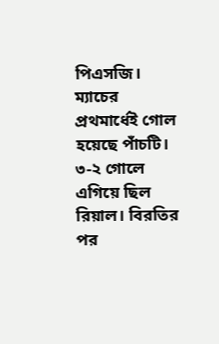পিএসজি।
ম্যাচের প্রথমার্ধেই গোল হয়েছে পাঁচটি। ৩-২ গোলে এগিয়ে ছিল রিয়াল। বিরতির পর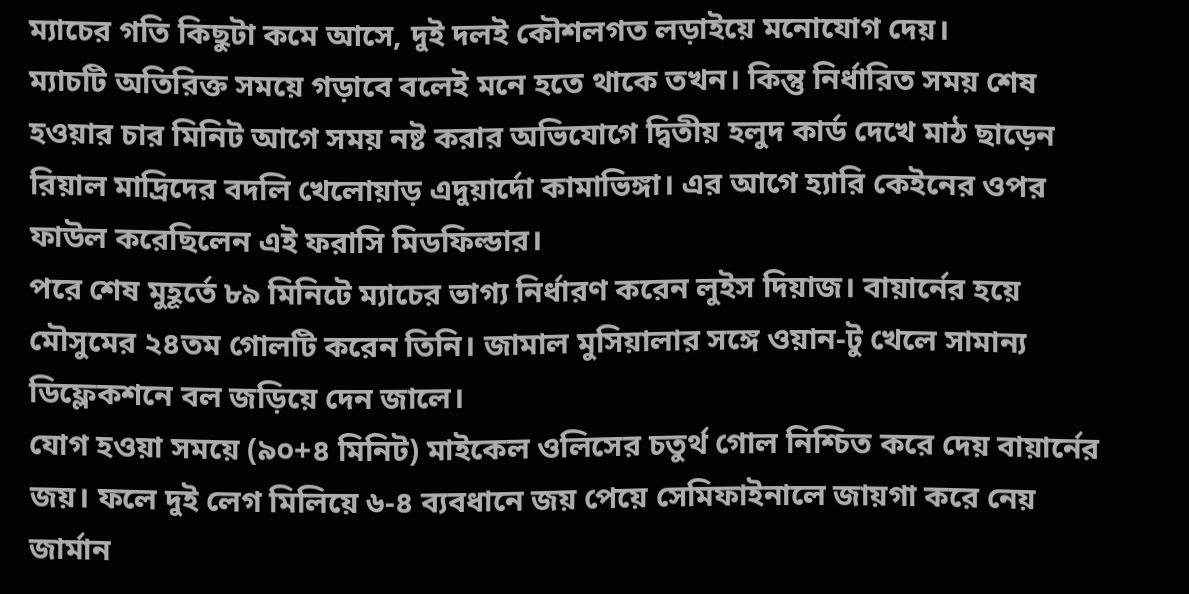ম্যাচের গতি কিছুটা কমে আসে, দুই দলই কৌশলগত লড়াইয়ে মনোযোগ দেয়।
ম্যাচটি অতিরিক্ত সময়ে গড়াবে বলেই মনে হতে থাকে তখন। কিন্তু নির্ধারিত সময় শেষ হওয়ার চার মিনিট আগে সময় নষ্ট করার অভিযোগে দ্বিতীয় হলুদ কার্ড দেখে মাঠ ছাড়েন রিয়াল মাদ্রিদের বদলি খেলোয়াড় এদুয়ার্দো কামাভিঙ্গা। এর আগে হ্যারি কেইনের ওপর ফাউল করেছিলেন এই ফরাসি মিডফিল্ডার।
পরে শেষ মুহূর্তে ৮৯ মিনিটে ম্যাচের ভাগ্য নির্ধারণ করেন লুইস দিয়াজ। বায়ার্নের হয়ে মৌসুমের ২৪তম গোলটি করেন তিনি। জামাল মুসিয়ালার সঙ্গে ওয়ান-টু খেলে সামান্য ডিফ্লেকশনে বল জড়িয়ে দেন জালে।
যোগ হওয়া সময়ে (৯০+৪ মিনিট) মাইকেল ওলিসের চতুর্থ গোল নিশ্চিত করে দেয় বায়ার্নের জয়। ফলে দুই লেগ মিলিয়ে ৬-৪ ব্যবধানে জয় পেয়ে সেমিফাইনালে জায়গা করে নেয় জার্মান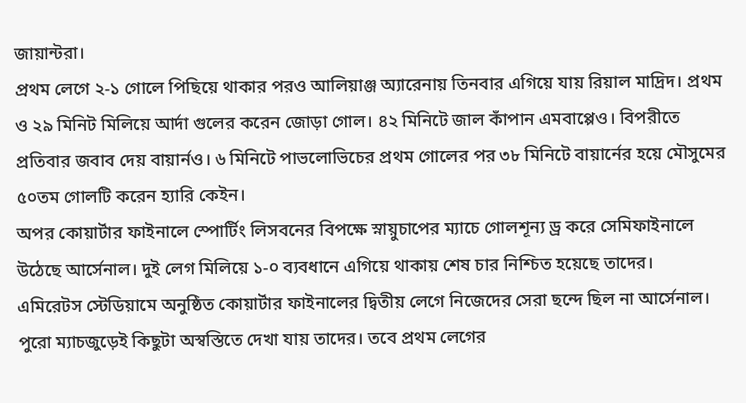জায়ান্টরা।
প্রথম লেগে ২-১ গোলে পিছিয়ে থাকার পরও আলিয়াঞ্জ অ্যারেনায় তিনবার এগিয়ে যায় রিয়াল মাদ্রিদ। প্রথম ও ২৯ মিনিট মিলিয়ে আর্দা গুলের করেন জোড়া গোল। ৪২ মিনিটে জাল কাঁপান এমবাপ্পেও। বিপরীতে প্রতিবার জবাব দেয় বায়ার্নও। ৬ মিনিটে পাভলোভিচের প্রথম গোলের পর ৩৮ মিনিটে বায়ার্নের হয়ে মৌসুমের ৫০তম গোলটি করেন হ্যারি কেইন।
অপর কোয়ার্টার ফাইনালে স্পোর্টিং লিসবনের বিপক্ষে স্নায়ুচাপের ম্যাচে গোলশূন্য ড্র করে সেমিফাইনালে উঠেছে আর্সেনাল। দুই লেগ মিলিয়ে ১-০ ব্যবধানে এগিয়ে থাকায় শেষ চার নিশ্চিত হয়েছে তাদের।
এমিরেটস স্টেডিয়ামে অনুষ্ঠিত কোয়ার্টার ফাইনালের দ্বিতীয় লেগে নিজেদের সেরা ছন্দে ছিল না আর্সেনাল। পুরো ম্যাচজুড়েই কিছুটা অস্বস্তিতে দেখা যায় তাদের। তবে প্রথম লেগের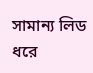সামান্য লিড ধরে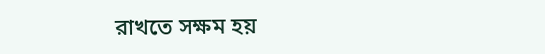রাখতে সক্ষম হয়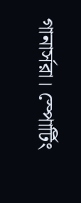গানার্সরা। স্পোর্টিং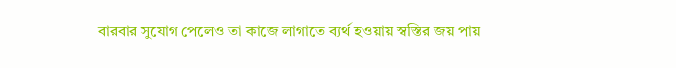বারবার সুযোগ পেলেও তা কাজে লাগাতে ব্যর্থ হওয়ায় স্বস্তির জয় পায়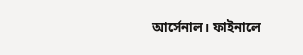আর্সেনাল। ফাইনালে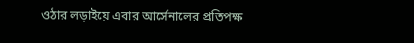ওঠার লড়াইয়ে এবার আর্সেনালের প্রতিপক্ষ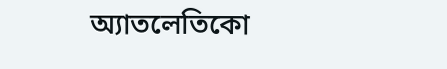অ্যাতলেতিকো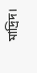মাদ্রিদ।